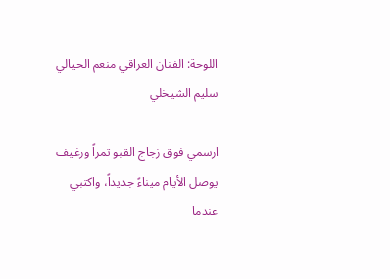اللوحة: الفنان العراقي منعم الحيالي
سليم الشيخلي

ارسمي فوق زجاج القبو تمراً ورغيف
يوصل الأيام ميناءً جديداً، واكتبي
عندما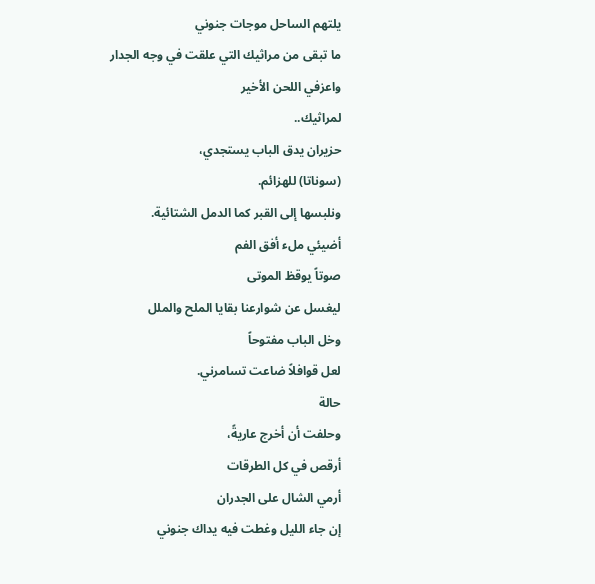يلتهم الساحل موجات جنوني
ما تبقى من مراثيك التي علقت في وجه الجدار
واعزفي اللحن الأخير
لمراثيك..
حزيران يدق الباب يستجدي،
(سوناتا) للهزائم.
ونلبسها إلى القبر كما الدمل الشتائية.
أضيئي ملء أفق الفم
صوتاً يوقظ الموتى
ليغسل عن شوارعنا بقايا الملح والملل
وخل الباب مفتوحاً
لعل قوافلاً ضاعت تسامرني.
حالة
وحلفت أن أخرج عاريةً،
أرقص في كل الطرقات
أرمي الشال على الجدران
إن جاء الليل وغطت فيه يداك جنوني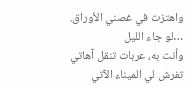واهتزت في غصني الأوراق.
…لو جاء الليل
وأنت به، عربات تنقل آهاتي
تفرش لي الميناء الآتي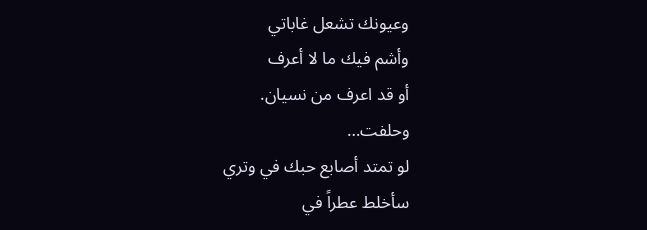وعيونك تشعل غاباتي
وأشم فيك ما لا أعرف
أو قد اعرف من نسيان.
وحلفت…
لو تمتد أصابع حبك في وتري
سأخلط عطراً في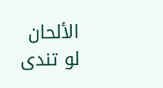الألحان
لو تندى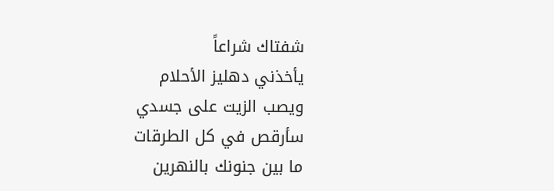شفتاك شراعاً
يأخذني دهليز الأحلام
ويصب الزيت على جسدي
سأرقص في كل الطرقات
ما بين جنونك بالنهرين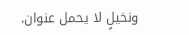ونخيلٍ لا يحمل عنوان.